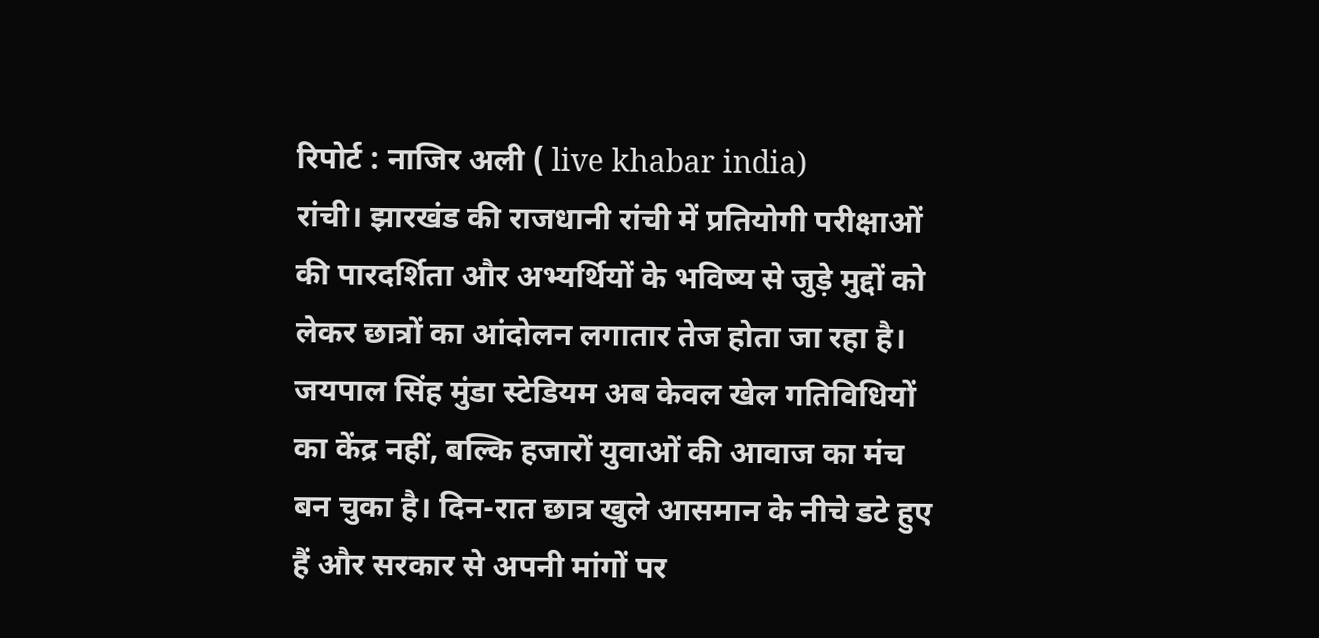रिपोर्ट : नाजिर अली ( live khabar india)
रांची। झारखंड की राजधानी रांची में प्रतियोगी परीक्षाओं की पारदर्शिता और अभ्यर्थियों के भविष्य से जुड़े मुद्दों को लेकर छात्रों का आंदोलन लगातार तेज होता जा रहा है। जयपाल सिंह मुंडा स्टेडियम अब केवल खेल गतिविधियों का केंद्र नहीं, बल्कि हजारों युवाओं की आवाज का मंच बन चुका है। दिन-रात छात्र खुले आसमान के नीचे डटे हुए हैं और सरकार से अपनी मांगों पर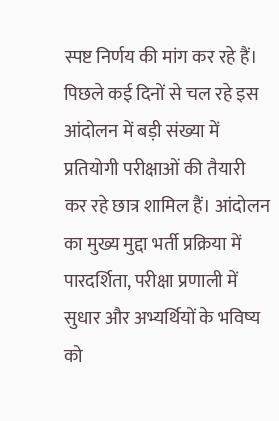स्पष्ट निर्णय की मांग कर रहे हैं।
पिछले कई दिनों से चल रहे इस आंदोलन में बड़ी संख्या में प्रतियोगी परीक्षाओं की तैयारी कर रहे छात्र शामिल हैं। आंदोलन का मुख्य मुद्दा भर्ती प्रक्रिया में पारदर्शिता, परीक्षा प्रणाली में सुधार और अभ्यर्थियों के भविष्य को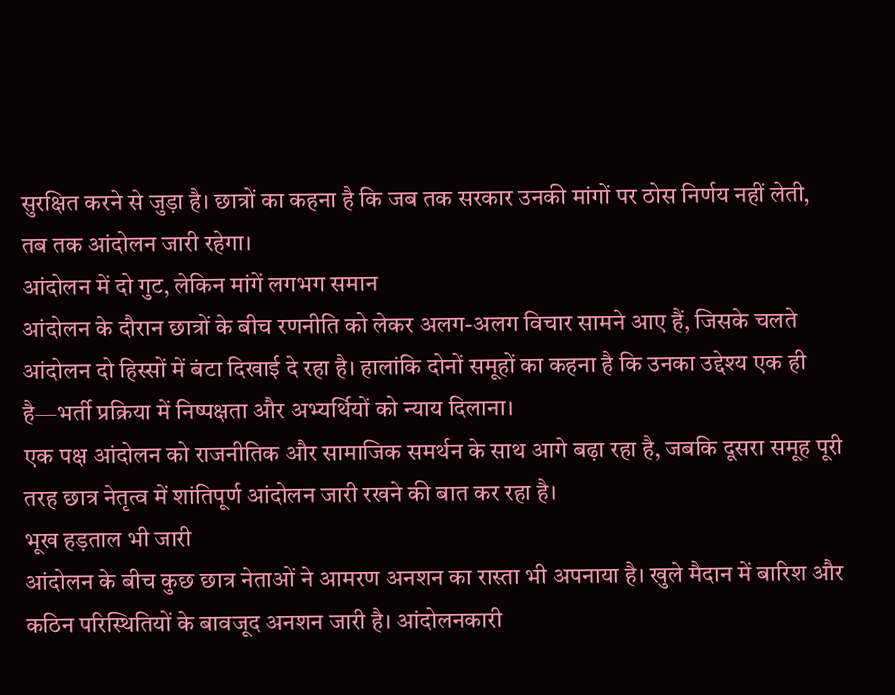सुरक्षित करने से जुड़ा है। छात्रों का कहना है कि जब तक सरकार उनकी मांगों पर ठोस निर्णय नहीं लेती, तब तक आंदोलन जारी रहेगा।
आंदोलन में दो गुट, लेकिन मांगें लगभग समान
आंदोलन के दौरान छात्रों के बीच रणनीति को लेकर अलग-अलग विचार सामने आए हैं, जिसके चलते आंदोलन दो हिस्सों में बंटा दिखाई दे रहा है। हालांकि दोनों समूहों का कहना है कि उनका उद्देश्य एक ही है—भर्ती प्रक्रिया में निष्पक्षता और अभ्यर्थियों को न्याय दिलाना।
एक पक्ष आंदोलन को राजनीतिक और सामाजिक समर्थन के साथ आगे बढ़ा रहा है, जबकि दूसरा समूह पूरी तरह छात्र नेतृत्व में शांतिपूर्ण आंदोलन जारी रखने की बात कर रहा है।
भूख हड़ताल भी जारी
आंदोलन के बीच कुछ छात्र नेताओं ने आमरण अनशन का रास्ता भी अपनाया है। खुले मैदान में बारिश और कठिन परिस्थितियों के बावजूद अनशन जारी है। आंदोलनकारी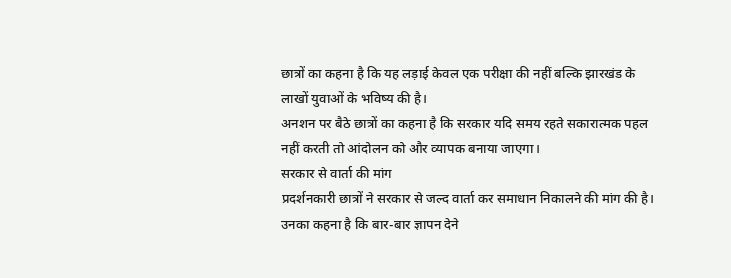छात्रों का कहना है कि यह लड़ाई केवल एक परीक्षा की नहीं बल्कि झारखंड के लाखों युवाओं के भविष्य की है।
अनशन पर बैठे छात्रों का कहना है कि सरकार यदि समय रहते सकारात्मक पहल नहीं करती तो आंदोलन को और व्यापक बनाया जाएगा।
सरकार से वार्ता की मांग
प्रदर्शनकारी छात्रों ने सरकार से जल्द वार्ता कर समाधान निकालने की मांग की है। उनका कहना है कि बार-बार ज्ञापन देने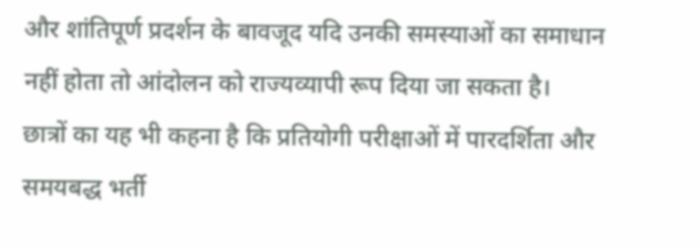और शांतिपूर्ण प्रदर्शन के बावजूद यदि उनकी समस्याओं का समाधान नहीं होता तो आंदोलन को राज्यव्यापी रूप दिया जा सकता है।
छात्रों का यह भी कहना है कि प्रतियोगी परीक्षाओं में पारदर्शिता और समयबद्ध भर्ती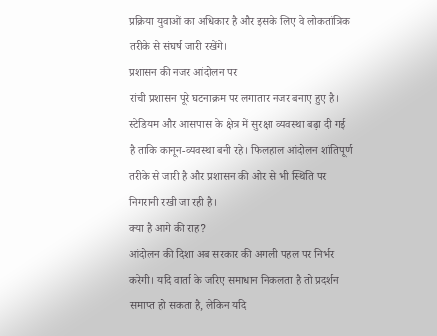प्रक्रिया युवाओं का अधिकार है और इसके लिए वे लोकतांत्रिक तरीके से संघर्ष जारी रखेंगे।
प्रशासन की नजर आंदोलन पर
रांची प्रशासन पूरे घटनाक्रम पर लगातार नजर बनाए हुए है। स्टेडियम और आसपास के क्षेत्र में सुरक्षा व्यवस्था बढ़ा दी गई है ताकि कानून-व्यवस्था बनी रहे। फिलहाल आंदोलन शांतिपूर्ण तरीके से जारी है और प्रशासन की ओर से भी स्थिति पर निगरानी रखी जा रही है।
क्या है आगे की राह?
आंदोलन की दिशा अब सरकार की अगली पहल पर निर्भर करेगी। यदि वार्ता के जरिए समाधान निकलता है तो प्रदर्शन समाप्त हो सकता है, लेकिन यदि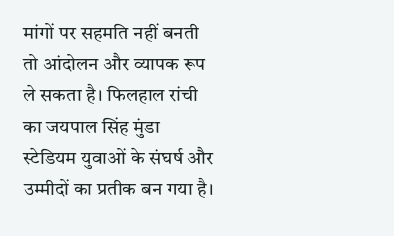मांगों पर सहमति नहीं बनती तो आंदोलन और व्यापक रूप ले सकता है। फिलहाल रांची का जयपाल सिंह मुंडा स्टेडियम युवाओं के संघर्ष और उम्मीदों का प्रतीक बन गया है।